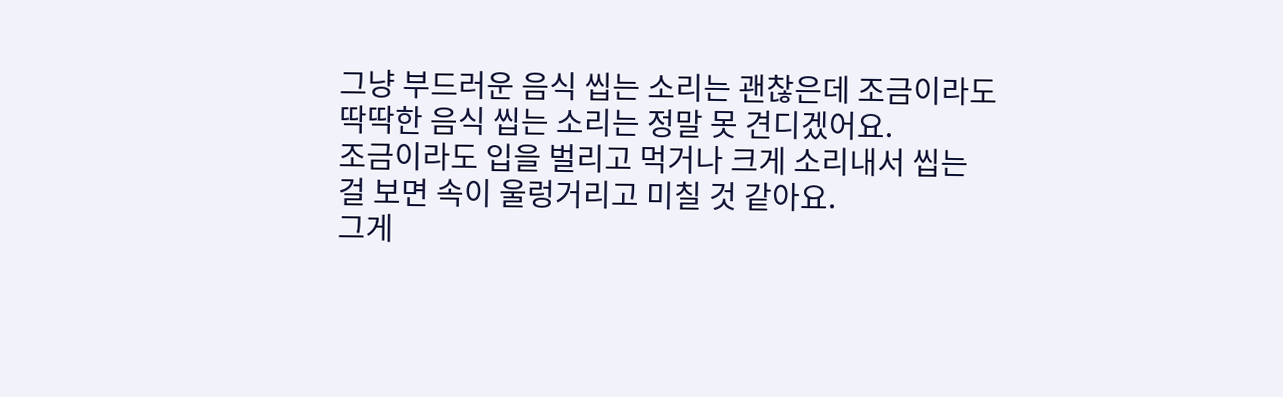그냥 부드러운 음식 씹는 소리는 괜찮은데 조금이라도 딱딱한 음식 씹는 소리는 정말 못 견디겠어요.
조금이라도 입을 벌리고 먹거나 크게 소리내서 씹는 걸 보면 속이 울렁거리고 미칠 것 같아요.
그게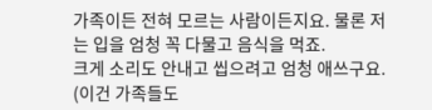가족이든 전혀 모르는 사람이든지요. 물론 저는 입을 엄청 꼭 다물고 음식을 먹죠.
크게 소리도 안내고 씹으려고 엄청 애쓰구요. (이건 가족들도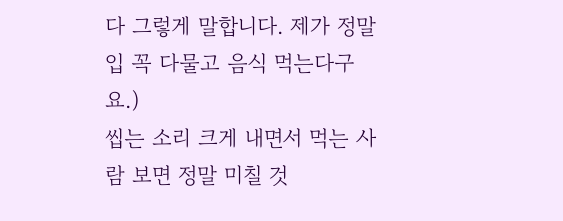다 그렇게 말합니다. 제가 정말 입 꼭 다물고 음식 먹는다구요.)
씹는 소리 크게 내면서 먹는 사람 보면 정말 미칠 것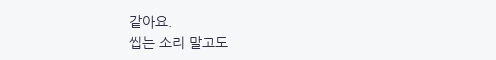같아요.
씹는 소리 말고도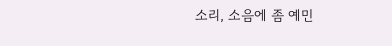소리, 소음에 좀 예민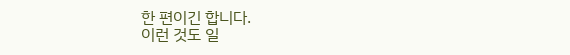한 편이긴 합니다.
이런 것도 일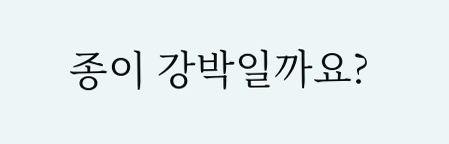종이 강박일까요?